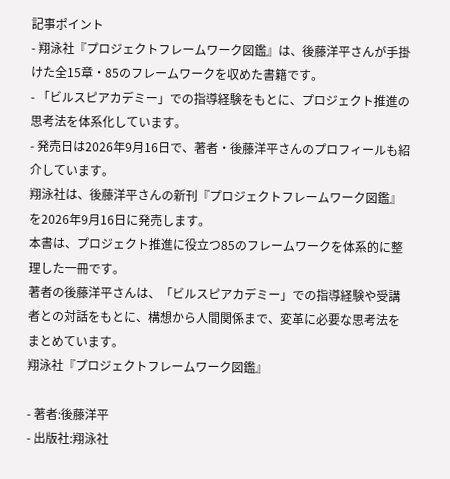記事ポイント
- 翔泳社『プロジェクトフレームワーク図鑑』は、後藤洋平さんが手掛けた全15章・85のフレームワークを収めた書籍です。
- 「ビルスピアカデミー」での指導経験をもとに、プロジェクト推進の思考法を体系化しています。
- 発売日は2026年9月16日で、著者・後藤洋平さんのプロフィールも紹介しています。
翔泳社は、後藤洋平さんの新刊『プロジェクトフレームワーク図鑑』を2026年9月16日に発売します。
本書は、プロジェクト推進に役立つ85のフレームワークを体系的に整理した一冊です。
著者の後藤洋平さんは、「ビルスピアカデミー」での指導経験や受講者との対話をもとに、構想から人間関係まで、変革に必要な思考法をまとめています。
翔泳社『プロジェクトフレームワーク図鑑』

- 著者:後藤洋平
- 出版社:翔泳社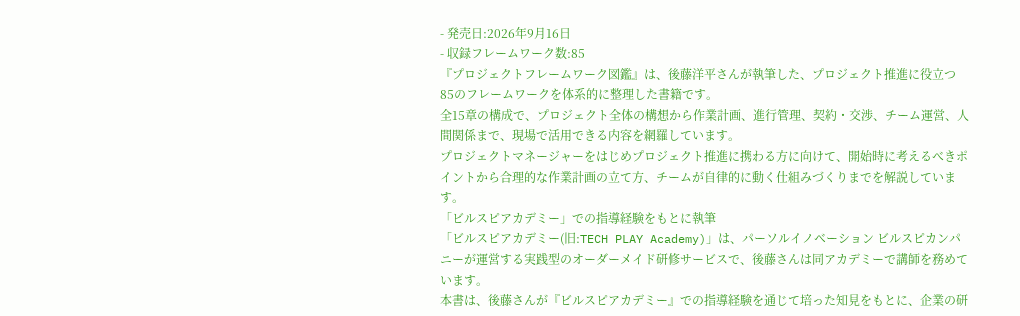- 発売日:2026年9月16日
- 収録フレームワーク数:85
『プロジェクトフレームワーク図鑑』は、後藤洋平さんが執筆した、プロジェクト推進に役立つ85のフレームワークを体系的に整理した書籍です。
全15章の構成で、プロジェクト全体の構想から作業計画、進行管理、契約・交渉、チーム運営、人間関係まで、現場で活用できる内容を網羅しています。
プロジェクトマネージャーをはじめプロジェクト推進に携わる方に向けて、開始時に考えるべきポイントから合理的な作業計画の立て方、チームが自律的に動く仕組みづくりまでを解説しています。
「ビルスピアカデミー」での指導経験をもとに執筆
「ビルスピアカデミー(旧:TECH PLAY Academy)」は、パーソルイノベーション ビルスピカンパニーが運営する実践型のオーダーメイド研修サービスで、後藤さんは同アカデミーで講師を務めています。
本書は、後藤さんが『ビルスピアカデミー』での指導経験を通じて培った知見をもとに、企業の研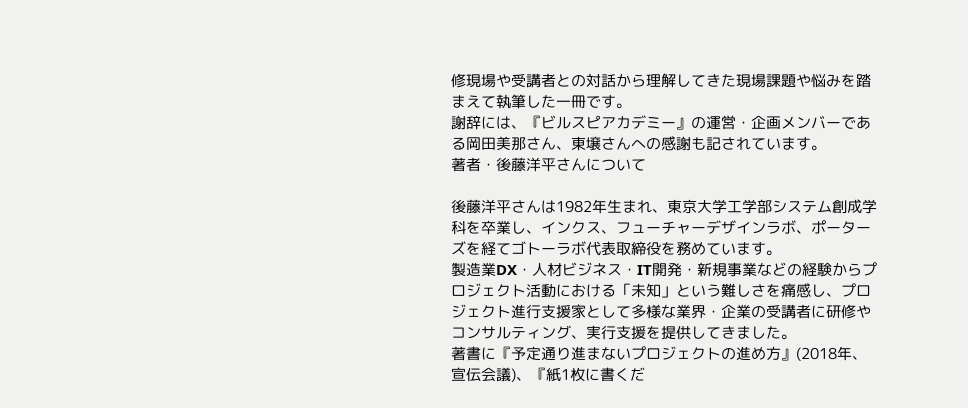修現場や受講者との対話から理解してきた現場課題や悩みを踏まえて執筆した一冊です。
謝辞には、『ビルスピアカデミー』の運営・企画メンバーである岡田美那さん、東壌さんへの感謝も記されています。
著者・後藤洋平さんについて

後藤洋平さんは1982年生まれ、東京大学工学部システム創成学科を卒業し、インクス、フューチャーデザインラボ、ポーターズを経てゴトーラボ代表取締役を務めています。
製造業DX・人材ビジネス・IT開発・新規事業などの経験からプロジェクト活動における「未知」という難しさを痛感し、プロジェクト進行支援家として多様な業界・企業の受講者に研修やコンサルティング、実行支援を提供してきました。
著書に『予定通り進まないプロジェクトの進め方』(2018年、宣伝会議)、『紙1枚に書くだ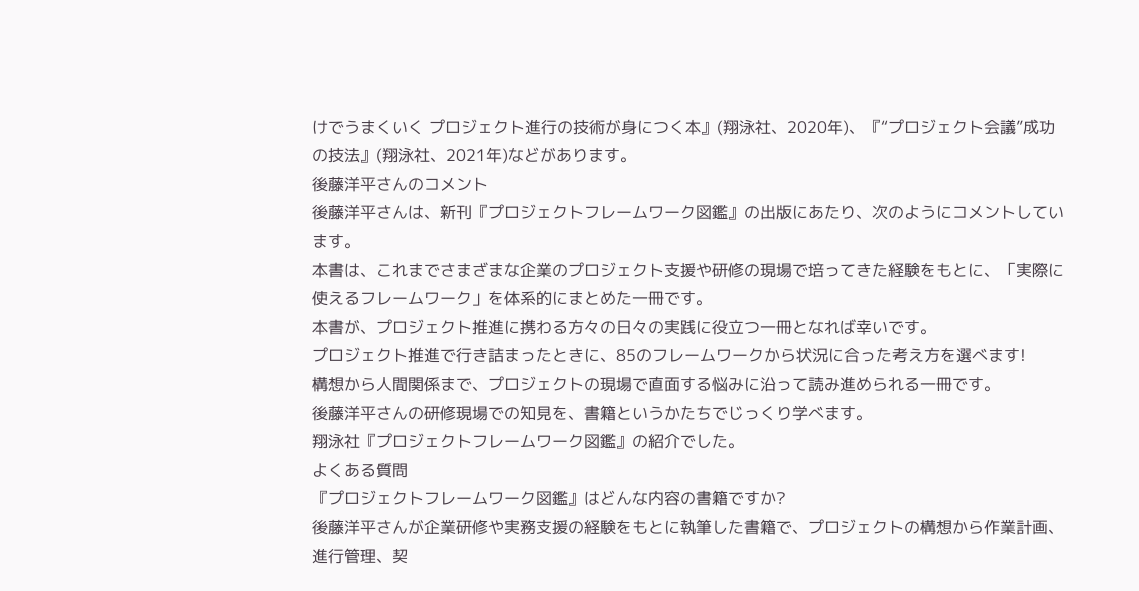けでうまくいく プロジェクト進行の技術が身につく本』(翔泳社、2020年)、『“プロジェクト会議”成功の技法』(翔泳社、2021年)などがあります。
後藤洋平さんのコメント
後藤洋平さんは、新刊『プロジェクトフレームワーク図鑑』の出版にあたり、次のようにコメントしています。
本書は、これまでさまざまな企業のプロジェクト支援や研修の現場で培ってきた経験をもとに、「実際に使えるフレームワーク」を体系的にまとめた一冊です。
本書が、プロジェクト推進に携わる方々の日々の実践に役立つ一冊となれば幸いです。
プロジェクト推進で行き詰まったときに、85のフレームワークから状況に合った考え方を選べます!
構想から人間関係まで、プロジェクトの現場で直面する悩みに沿って読み進められる一冊です。
後藤洋平さんの研修現場での知見を、書籍というかたちでじっくり学べます。
翔泳社『プロジェクトフレームワーク図鑑』の紹介でした。
よくある質問
『プロジェクトフレームワーク図鑑』はどんな内容の書籍ですか?
後藤洋平さんが企業研修や実務支援の経験をもとに執筆した書籍で、プロジェクトの構想から作業計画、進行管理、契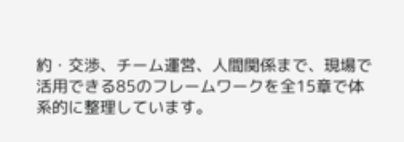約・交渉、チーム運営、人間関係まで、現場で活用できる85のフレームワークを全15章で体系的に整理しています。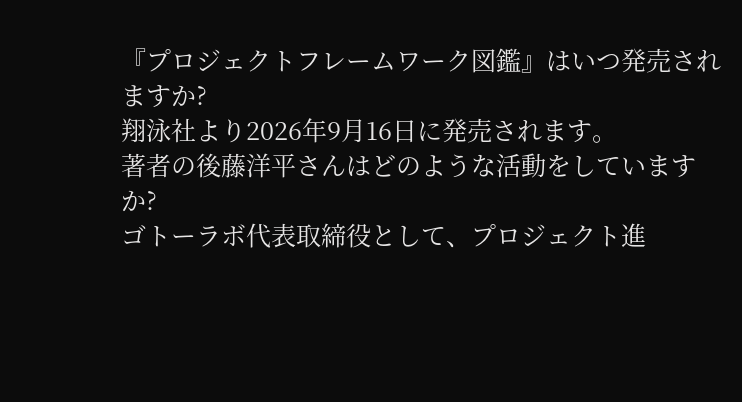『プロジェクトフレームワーク図鑑』はいつ発売されますか?
翔泳社より2026年9月16日に発売されます。
著者の後藤洋平さんはどのような活動をしていますか?
ゴトーラボ代表取締役として、プロジェクト進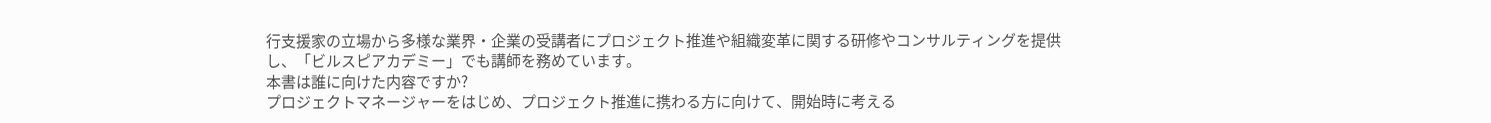行支援家の立場から多様な業界・企業の受講者にプロジェクト推進や組織変革に関する研修やコンサルティングを提供し、「ビルスピアカデミー」でも講師を務めています。
本書は誰に向けた内容ですか?
プロジェクトマネージャーをはじめ、プロジェクト推進に携わる方に向けて、開始時に考える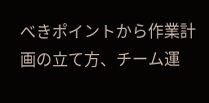べきポイントから作業計画の立て方、チーム運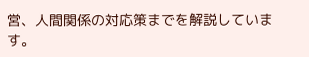営、人間関係の対応策までを解説しています。